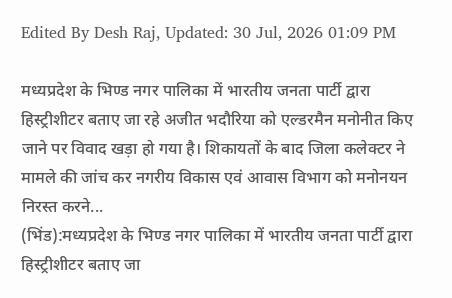Edited By Desh Raj, Updated: 30 Jul, 2026 01:09 PM

मध्यप्रदेश के भिण्ड नगर पालिका में भारतीय जनता पार्टी द्वारा हिस्ट्रीशीटर बताए जा रहे अजीत भदौरिया को एल्डरमैन मनोनीत किए जाने पर विवाद खड़ा हो गया है। शिकायतों के बाद जिला कलेक्टर ने मामले की जांच कर नगरीय विकास एवं आवास विभाग को मनोनयन निरस्त करने...
(भिंड):मध्यप्रदेश के भिण्ड नगर पालिका में भारतीय जनता पार्टी द्वारा हिस्ट्रीशीटर बताए जा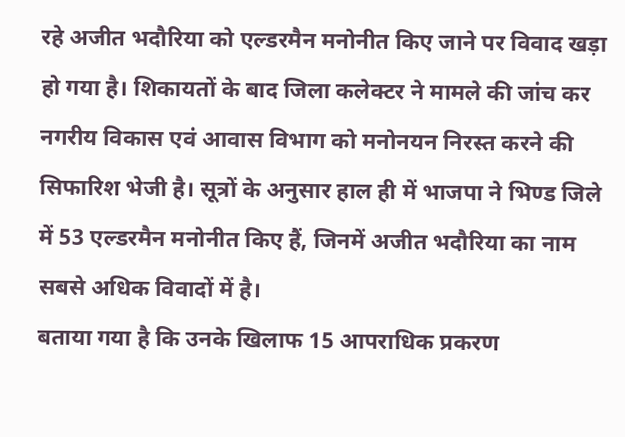रहे अजीत भदौरिया को एल्डरमैन मनोनीत किए जाने पर विवाद खड़ा हो गया है। शिकायतों के बाद जिला कलेक्टर ने मामले की जांच कर नगरीय विकास एवं आवास विभाग को मनोनयन निरस्त करने की सिफारिश भेजी है। सूत्रों के अनुसार हाल ही में भाजपा ने भिण्ड जिले में 53 एल्डरमैन मनोनीत किए हैं, जिनमें अजीत भदौरिया का नाम सबसे अधिक विवादों में है।
बताया गया है कि उनके खिलाफ 15 आपराधिक प्रकरण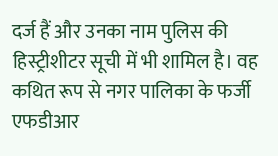दर्ज हैं और उनका नाम पुलिस की हिस्ट्रीशीटर सूची में भी शामिल है। वह कथित रूप से नगर पालिका के फर्जी एफडीआर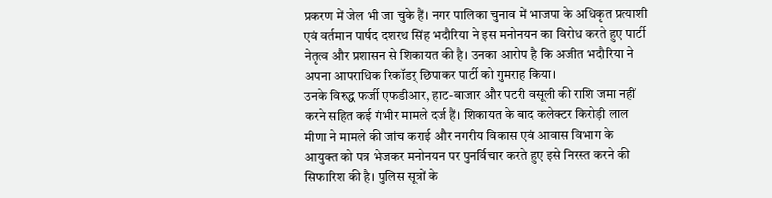प्रकरण में जेल भी जा चुके हैं। नगर पालिका चुनाव में भाजपा के अधिकृत प्रत्याशी एवं वर्तमान पार्षद दशरथ सिंह भदौरिया ने इस मनोनयन का विरोध करते हुए पार्टी नेतृत्व और प्रशासन से शिकायत की है। उनका आरोप है कि अजीत भदौरिया ने अपना आपराधिक रिकॉडर् छिपाकर पार्टी को गुमराह किया।
उनके विरुद्ध फर्जी एफडीआर, हाट-बाजार और पटरी वसूली की राशि जमा नहीं करने सहित कई गंभीर मामले दर्ज हैं। शिकायत के बाद कलेक्टर किरोड़ी लाल मीणा ने मामले की जांच कराई और नगरीय विकास एवं आवास विभाग के आयुक्त को पत्र भेजकर मनोनयन पर पुनर्विचार करते हुए इसे निरस्त करने की सिफारिश की है। पुलिस सूत्रों के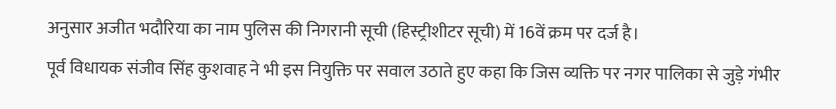अनुसार अजीत भदौरिया का नाम पुलिस की निगरानी सूची (हिस्ट्रीशीटर सूची) में 16वें क्रम पर दर्ज है।
पूर्व विधायक संजीव सिंह कुशवाह ने भी इस नियुक्ति पर सवाल उठाते हुए कहा कि जिस व्यक्ति पर नगर पालिका से जुड़े गंभीर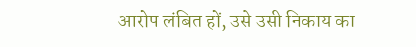आरोप लंबित हों, उसे उसी निकाय का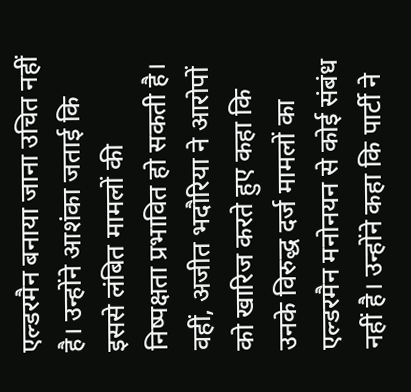एल्डरमैन बनाया जाना उचित नहीं है। उन्होंने आशंका जताई कि इससे लंबित मामलों की निष्पक्षता प्रभावित हो सकती है। वहीं, अजीत भदौरिया ने आरोपों को खारिज करते हुए कहा कि उनके विरुद्ध दर्ज मामलों का एल्डरमैन मनोनयन से कोई संबंध नहीं है। उन्होंने कहा कि पार्टी ने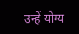उन्हें योग्य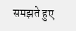समझते हुए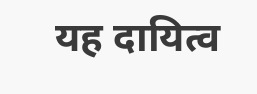यह दायित्व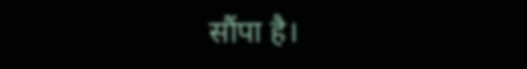सौंपा है।